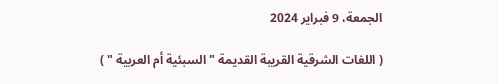الجمعة، 9 فبراير 2024

( اللغات الشرقية القريبة القديمة " السبئية أم العربية " )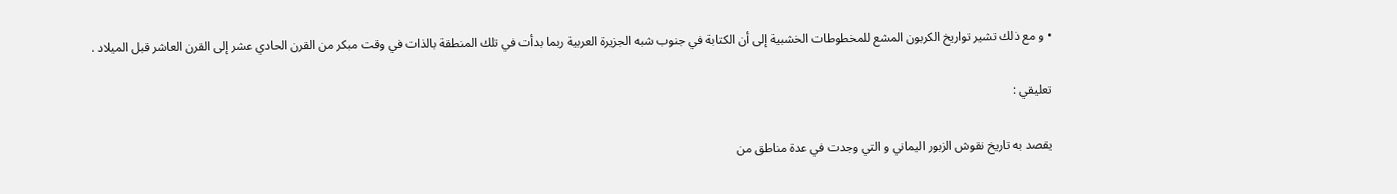• و مع ذلك تشير تواريخ الكربون المشع للمخطوطات الخشبية إلى أن الكتابة في جنوب شبه الجزيرة العربية ربما بدأت في تلك المنطقة بالذات في وقت مبكر من القرن الحادي عشر إلى القرن العاشر قبل الميلاد .

تعليقي :

يقصد به تاريخ نقوش الزبور اليماني و التي وجدت في عدة مناطق من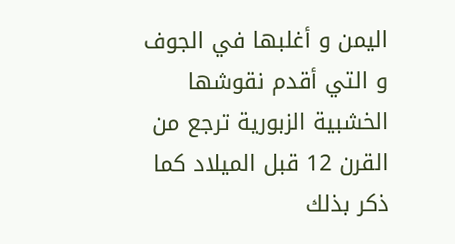اليمن و أغلبها في الجوف و التي أقدم نقوشها الخشبية الزبورية ترجع من القرن 12 قبل الميلاد كما ذكر بذلك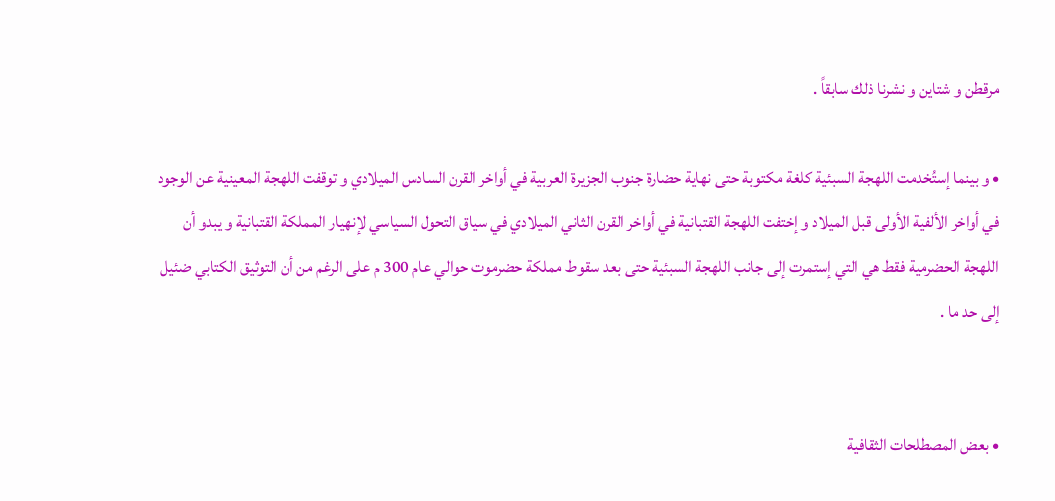مرقطن و شتاين و نشرنا ذلك سابقاً .

• و بينما إستُخدمت اللهجة السبئية كلغة مكتوبة حتى نهاية حضارة جنوب الجزيرة العربية في أواخر القرن السادس الميلادي و توقفت اللهجة المعينية عن الوجود في أواخر الألفية الأولى قبل الميلاد و إختفت اللهجة القتبانية في أواخر القرن الثاني الميلادي في سياق التحول السياسي لإنهيار المملكة القتبانية و يبدو أن اللهجة الحضرمية فقط هي التي إستمرت إلى جانب اللهجة السبئية حتى بعد سقوط مملكة حضرموت حوالي عام 300 م على الرغم من أن التوثيق الكتابي ضئيل إلى حد ما .


• بعض المصطلحات الثقافية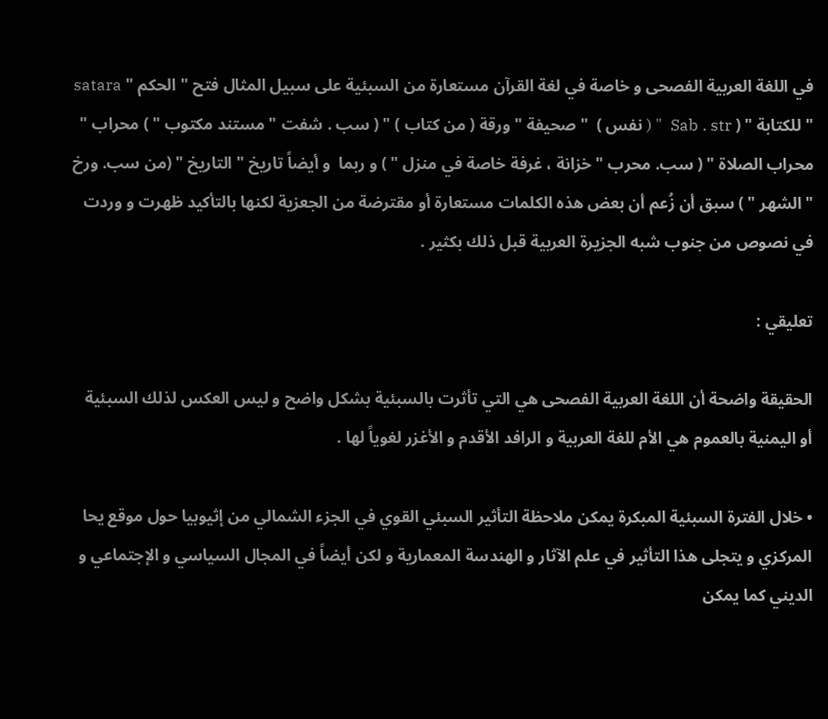في اللغة العربية الفصحى و خاصة في لغة القرآن مستعارة من السبئية على سبيل المثال فتح " الحكم " satara " للكتابة " ( Sab . str  " ( نفس )  " صحيفة " ورقة ( من كتاب ) " ( سب . شفت " مستند مكتوب " ) محراب " محراب الصلاة " ( سب. محرب " خزانة ، غرفة خاصة في منزل " ) و ربما  و أيضاً تاريخ " التاريخ " (من سب. ورخ " الشهر " ) سبق أن زُعم أن بعض هذه الكلمات مستعارة أو مقترضة من الجعزية لكنها بالتأكيد ظهرت و وردت في نصوص من جنوب شبه الجزيرة العربية قبل ذلك بكثير .

تعليقي :

الحقيقة واضحة أن اللغة العربية الفصحى هي التي تأثرت بالسبئية بشكل واضح و ليس العكس لذلك السبئية أو اليمنية بالعموم هي الأم للغة العربية و الرافد الأقدم و الأغزر لغوياً لها .

• خلال الفترة السبئية المبكرة يمكن ملاحظة التأثير السبئي القوي في الجزء الشمالي من إثيوبيا حول موقع يحا المركزي و يتجلى هذا التأثير في علم الآثار و الهندسة المعمارية و لكن أيضاً في المجال السياسي و الإجتماعي و الديني كما يمكن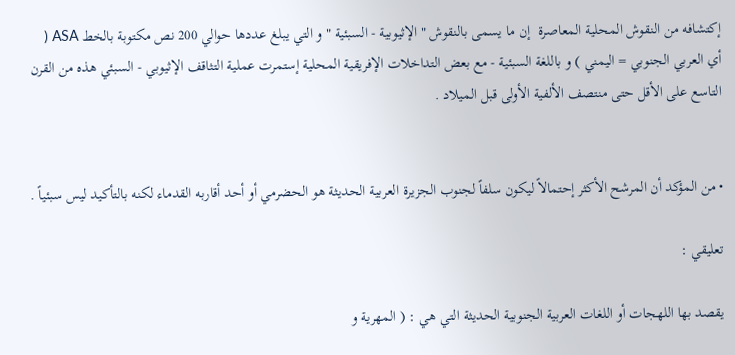إكتشافه من النقوش المحلية المعاصرة  إن ما يسمى بالنقوش " الإثيوبية - السبئية " و التي يبلغ عددها حوالي 200 نص مكتوبة بالخط ASA ( أي العربي الجنوبي = اليمني ) و باللغة السبئية - مع بعض التداخلات الإفريقية المحلية إستمرت عملية التثاقف الإثيوبي - السبئي هذه من القرن التاسع على الأقل حتى منتصف الألفية الأولى قبل الميلاد .


• من المؤكد أن المرشح الأكثر إحتمالاً ليكون سلفاً لجنوب الجزيرة العربية الحديثة هو الحضرمي أو أحد أقاربه القدماء لكنه بالتأكيد ليس سبئياً .

تعليقي :

يقصد بها اللهجات أو اللغات العربية الجنوبية الحديثة التي هي : ( المهرية و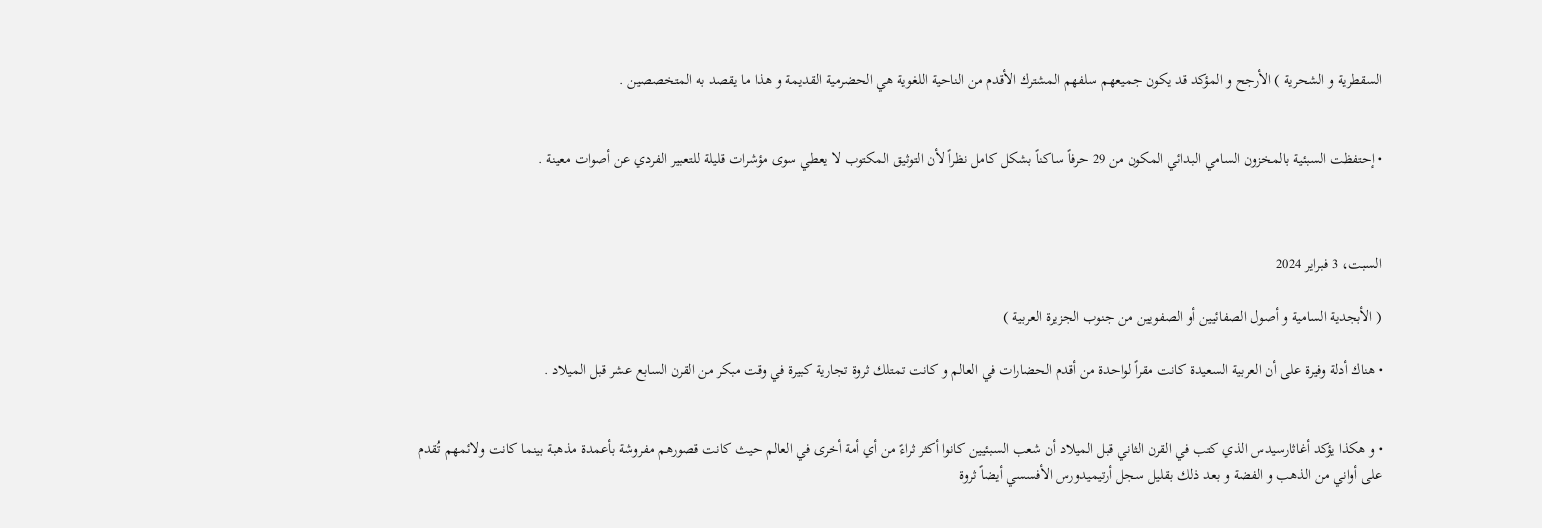السقطرية و الشحرية ) الأرجح و المؤكد قد يكون جميعهم سلفهم المشترك الأقدم من الناحية اللغوية هي الحضرمية القديمة و هذا ما يقصد به المتخصصين .


• إحتفظت السبئية بالمخزون السامي البدائي المكون من 29 حرفاً ساكناً بشكل كامل نظراً لأن التوثيق المكتوب لا يعطي سوى مؤشرات قليلة للتعبير الفردي عن أصوات معينة .



السبت، 3 فبراير 2024

( الأبجدية السامية و أصول الصفائيين أو الصفويين من جنوب الجزيرة العربية )

• هناك أدلة وفيرة على أن العربية السعيدة كانت مقراً لواحدة من أقدم الحضارات في العالم و كانت تمتلك ثروة تجارية كبيرة في وقت مبكر من القرن السابع عشر قبل الميلاد .


• و هكذا يؤكد أغاثارسيدس الذي كتب في القرن الثاني قبل الميلاد أن شعب السبئيين كانوا أكثر ثراءً من أي أمة أخرى في العالم حيث كانت قصورهم مفروشة بأعمدة مذهبة بينما كانت ولائمهم تُقدم على أواني من الذهب و الفضة و بعد ذلك بقليل سجل أرتيميدورس الأفسسي أيضاً ثروة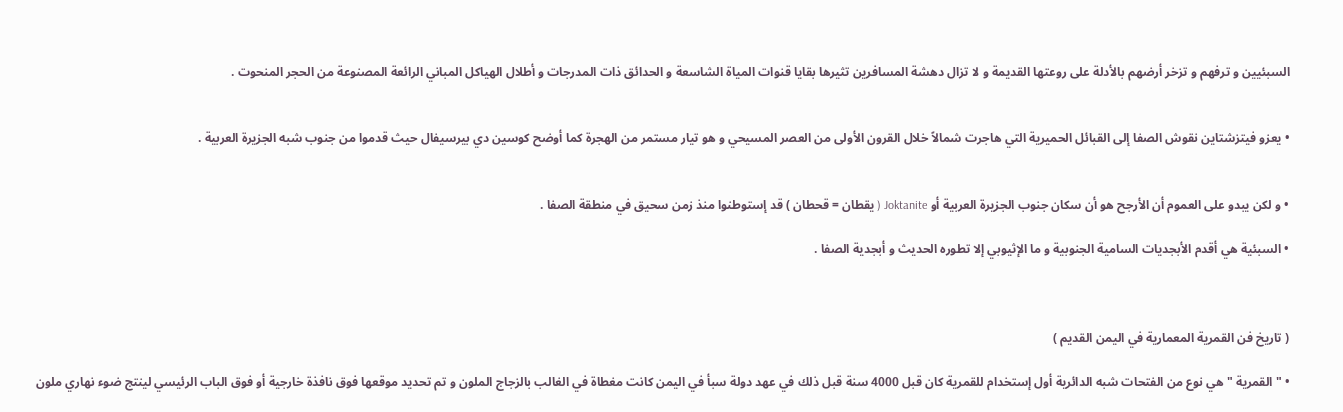السبئيين و ترفهم و تزخر أرضهم بالأدلة على روعتها القديمة و لا تزال دهشة المسافرين تثيرها بقايا قنوات المياة الشاسعة و الحدائق ذات المدرجات و أطلال الهياكل المباني الرائعة المصنوعة من الحجر المنحوت .


• يعزو فيتزشتاين نقوش الصفا إلى القبائل الحميرية التي هاجرت شمالاً خلال القرون الأولى من العصر المسيحي و هو تيار مستمر من الهجرة كما أوضح كوسين دي بيرسيفال حيث قدموا من جنوب شبه الجزيرة العربية .


• و لكن يبدو على العموم أن الأرجح هو أن سكان جنوب الجزيرة العربية أو Joktanite ( يقطان = قحطان ) قد إستوطنوا منذ زمن سحيق في منطقة الصفا .

• السبئية هي أقدم الأبجديات السامية الجنوبية و ما الإثيوبي إلا تطوره الحديث و أبجدية الصفا .



( تاريخ فن القمرية المعمارية في اليمن القديم )

• " القمرية " هي نوع من الفتحات شبه الدائرية أول إستخدام للقمرية كان قبل 4000 سنة قبل ذلك في عهد دولة سبأ في اليمن كانت مغطاة في الغالب بالزجاج الملون و تم تحديد موقعها فوق نافذة خارجية أو فوق الباب الرئيسي لينتج ضوء نهاري ملون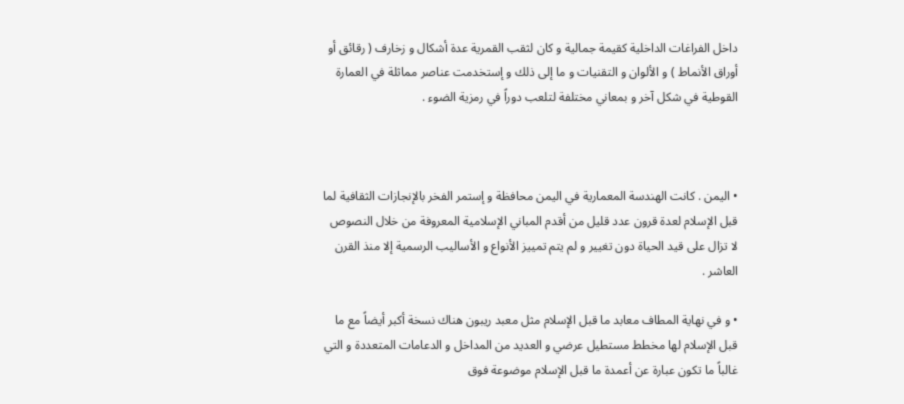داخل الفراغات الداخلية كقيمة جمالية و كان لثقب القمرية عدة أشكال و زخارف ( رقائق أو أوراق الأنماط ) و الألوان و التقنيات و ما إلى ذلك و إستخدمت عناصر مماثلة في العمارة القوطية في شكل آخر و بمعاني مختلفة لتلعب دوراً في رمزية الضوء .



• اليمن . كانت الهندسة المعمارية في اليمن محافظة و إستمر الفخر بالإنجازات الثقافية لما قبل الإسلام لعدة قرون عدد قليل من أقدم المباني الإسلامية المعروفة من خلال النصوص لا تزال على قيد الحياة دون تغيير و لم يتم تمييز الأنواع و الأساليب الرسمية إلا منذ القرن العاشر .

• و في نهاية المطاف معابد ما قبل الإسلام مثل معبد ريبون هناك نسخة أكبر أيضاً مع ما قبل الإسلام لها مخطط مستطيل عرضي و العديد من المداخل و الدعامات المتعددة و التي غالباً ما تكون عبارة عن أعمدة ما قبل الإسلام موضوعة فوق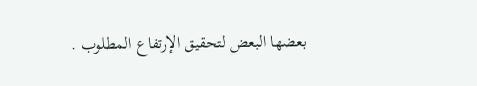بعضها البعض لتحقيق الإرتفاع المطلوب .